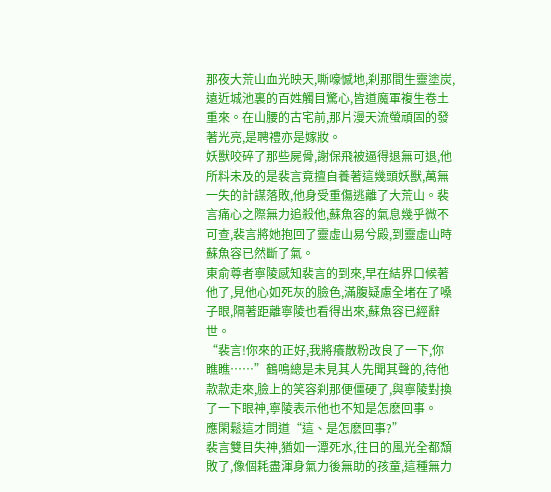那夜大荒山血光映天,嘶嚎憾地,刹那間生靈塗炭,遠近城池裏的百姓觸目驚心,皆道魔軍複生卷土重來。在山腰的古宅前,那片漫天流螢頑固的發著光亮,是聘禮亦是嫁妝。
妖獸咬碎了那些屍骨,謝保飛被逼得退無可退,他所料未及的是裴言竟擅自養著這幾頭妖獸,萬無一失的計謀落敗,他身受重傷逃離了大荒山。裴言痛心之際無力追殺他,蘇魚容的氣息幾乎微不可查,裴言將她抱回了靈虛山易兮殿,到靈虛山時蘇魚容已然斷了氣。
東俞尊者寧陵感知裴言的到來,早在結界口候著他了,見他心如死灰的臉色,滿腹疑慮全堵在了嗓子眼,隔著距離寧陵也看得出來,蘇魚容已經辭世。
“裴言!你來的正好,我將癢散粉改良了一下,你瞧瞧……”鶴鳴總是未見其人先聞其聲的,待他款款走來,臉上的笑容刹那便僵硬了,與寧陵對換了一下眼神,寧陵表示他也不知是怎麽回事。
應閑鬆這才問道“這、是怎麽回事?”
裴言雙目失神,猶如一潭死水,往日的風光全都頹敗了,像個耗盡渾身氣力後無助的孩童,這種無力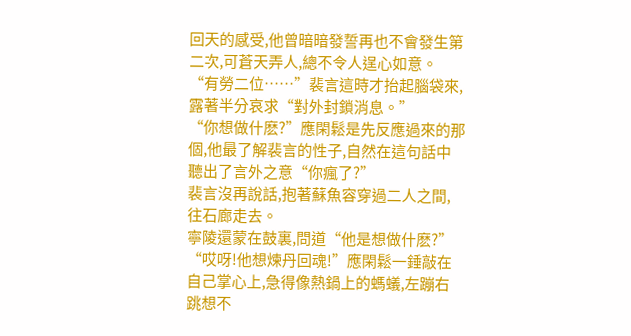回天的感受,他曾暗暗發誓再也不會發生第二次,可蒼天弄人,總不令人逞心如意。
“有勞二位……”裴言這時才抬起腦袋來,露著半分哀求“對外封鎖消息。”
“你想做什麽?”應閑鬆是先反應過來的那個,他最了解裴言的性子,自然在這句話中聽出了言外之意“你瘋了?”
裴言沒再說話,抱著蘇魚容穿過二人之間,往石廊走去。
寧陵還蒙在鼓裏,問道“他是想做什麽?”
“哎呀!他想煉丹回魂!”應閑鬆一錘敲在自己掌心上,急得像熱鍋上的螞蟻,左蹦右跳想不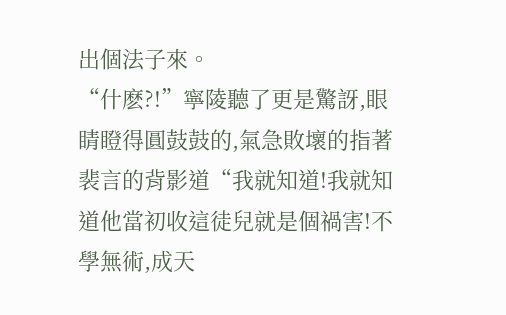出個法子來。
“什麽?!”寧陵聽了更是驚訝,眼睛瞪得圓鼓鼓的,氣急敗壞的指著裴言的背影道“我就知道!我就知道他當初收這徒兒就是個禍害!不學無術,成天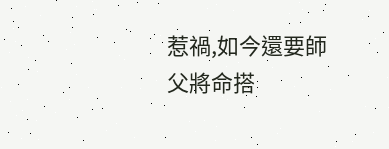惹禍,如今還要師父將命搭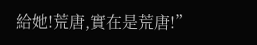給她!荒唐,實在是荒唐!”